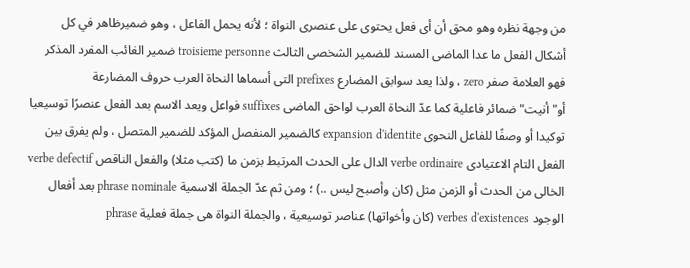من وجهة نظره وهو محق أن أى فعل يحتوى على عنصرى النواة ؛ لأنه يحمل الفاعل ، وهو ضميرظاهر في كل أشكال الفعل ما عدا الماضى المسند للضمير الشخصى الثالث troisieme personne ضمير الغائب المفرد المذكر فهو العلامة صفر zero ، ولذا يعد سوابق المضارع prefixes التى أسماها النحاة العرب حروف المضارعة أو"أنيت"ضمائر فاعلية كما عدّ النحاة العرب لواحق الماضى suffixes فواعل ويعد الاسم بعد الفعل عنصرًا توسيعيا توكيدا أو وصفًا للفاعل النحوى expansion d'identite كالضمير المنفصل المؤكد للضمير المتصل ، ولم يفرق بين الفعل التام الاعتيادى verbe ordinaire الدال على الحدث المرتبط بزمن ما (كتب مثلا) والفعل الناقص verbe defectif الخالى من الحدث أو الزمن مثل (كان وأصبح ليس ..) ؛ ومن ثم عدّ الجملة الاسمية phrase nominale بعد أفعال الوجود verbes d'existences (كان وأخواتها) عناصر توسيعية ، والجملة النواة هى جملة فعلية phrase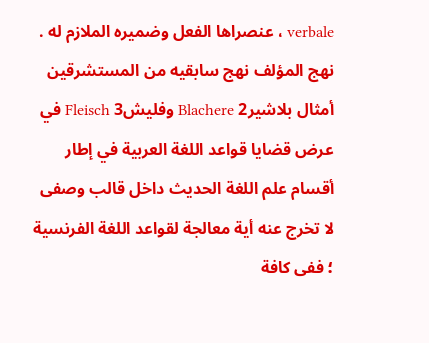verbale ، عنصراها الفعل وضميره الملازم له .
نهج المؤلف نهج سابقيه من المستشرقين أمثال بلاشير2 Blachere وفليش3 Fleisch في عرض قضايا قواعد اللغة العربية في إطار أقسام علم اللغة الحديث داخل قالب وصفى لا تخرج عنه أية معالجة لقواعد اللغة الفرنسية ؛ ففى كافة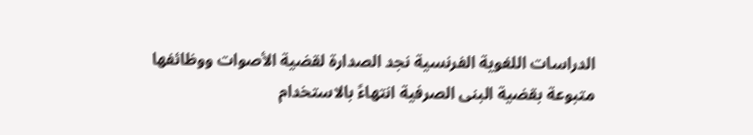الدراسات اللغوية الفرنسية نجد الصدارة لقضية الأصوات ووظائفها متبوعة بقضية البنى الصرفية انتهاءً بالاستخدام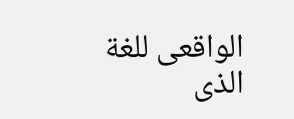الواقعى للغة الذى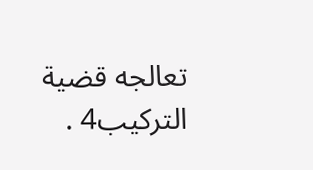تعالجه قضية التركيب4 .